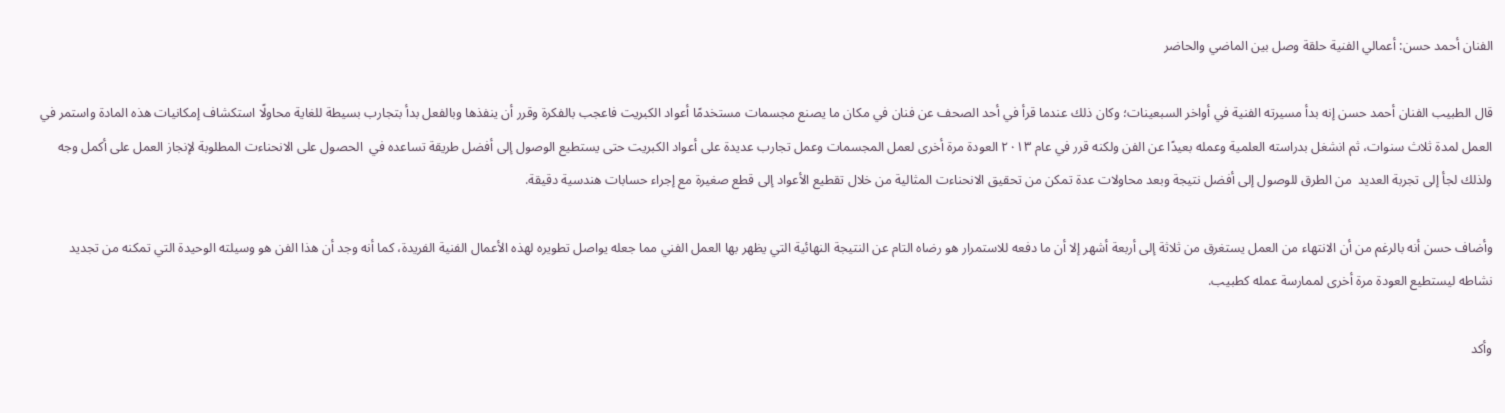الفنان أحمد حسن: أعمالي الفنية حلقة وصل بين الماضي والحاضر

قال الطبيب الفنان أحمد حسن إنه بدأ مسيرته الفنية في أواخر السبعينات؛ وكان ذلك عندما قرأ في أحد الصحف عن فنان في مكان ما يصنع مجسمات مستخدمًا أعواد الكبريت فاعجب بالفكرة وقرر أن ينفذها وبالفعل بدأ بتجارب بسيطة للغاية محاولًا استكشاف إمكانيات هذه المادة واستمر في العمل لمدة ثلاث سنوات، ثم انشغل بدراسته العلمية وعمله بعيدًا عن الفن ولكنه قرر في عام ٢٠١٣ العودة مرة أخرى لعمل المجسمات وعمل تجارب عديدة على أعواد الكبريت حتى يستطيع الوصول إلى أفضل طريقة تساعده في  الحصول على الانحناءت المطلوبة لإنجاز العمل على أكمل وجه ولذلك لجأ إلى تجربة العديد  من الطرق للوصول إلى أفضل نتيجة وبعد محاولات عدة تمكن من تحقيق الانحناءت المثالية من خلال تقطيع الأعواد إلى قطع صغيرة مع إجراء حسابات هندسية دقيقة.

وأضاف حسن أنه بالرغم من أن الانتهاء من العمل يستغرق من ثلاثة إلى أربعة أشهر إلا أن ما دفعه للاستمرار هو رضاه التام عن النتيجة النهائية التي يظهر بها العمل الفني مما جعله يواصل تطويره لهذه الأعمال الفنية الفريدة، كما أنه وجد أن هذا الفن هو وسيلته الوحيدة التي تمكنه من تجديد نشاطه ليستطيع العودة مرة أخرى لممارسة عمله كطبيب.

وأكد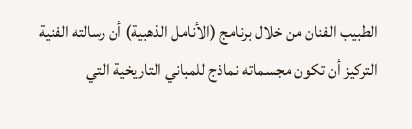الطبيب الفنان من خلال برنامج (الأنامل الذهبية) أن رسالته الفنية التركيز أن تكون مجسماته نماذج للمباني التاريخية التي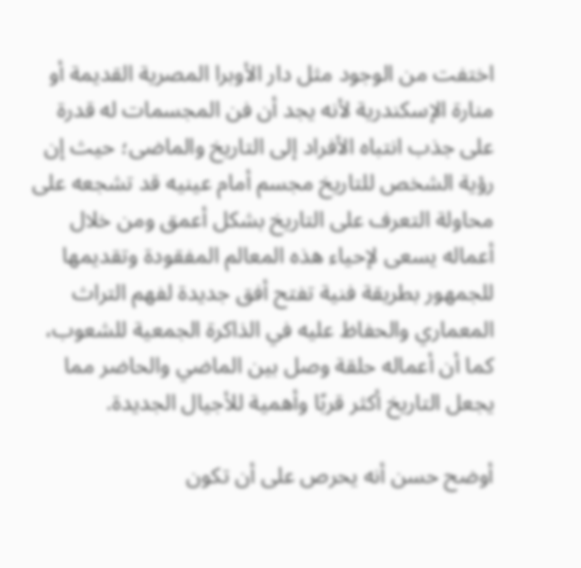اختفت من الوجود مثل دار الأوبرا المصرية القديمة أو منارة الإسكندرية لأنه يجد أن فن المجسمات له قدرة على جذب انتباه الأفراد إلى التاريخ والماضى؛ حيث إن رؤية الشخص للتاريخ مجسم أمام عينيه قد تشجعه على محاولة التعرف على التاريخ بشكل أعمق ومن خلال أعماله يسعى لإحياء هذه المعالم المفقودة وتقديمها للجمهور بطريقة فنية تفتح أفق جديدة لفهم التراث المعماري والحفاظ عليه في الذاكرة الجمعية للشعوب، كما أن أعماله حلقة وصل بين الماضي والحاضر مما يجعل التاريخ أكثر قربًا وأهمية للأجيال الجديدة.

أوضح حسن أنه يحرص على أن تكون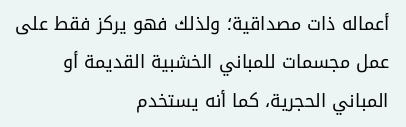أعماله ذات مصداقية؛ ولذلك فهو يركز فقط على عمل مجسمات للمباني الخشبية القديمة أو المباني الحجرية، كما أنه يستخدم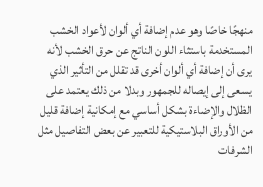منهجًا خاصًا وهو عدم إضافة أي ألوان لأعواد الخشب المستخدمة باستثاء اللون الناتج عن حرق الخشب لأنه يرى أن إضافة أي ألوان أخرى قد تقلل من التأثير الذي يسعى إلى إيصاله للجمهور وبدلا من ذلك يعتمد على الظلال والإضاءة بشكل أساسي مع إمكانية إضافة قليل من الأوراق البلاستيكية للتعبير عن بعض التفاصيل مثل الشرفات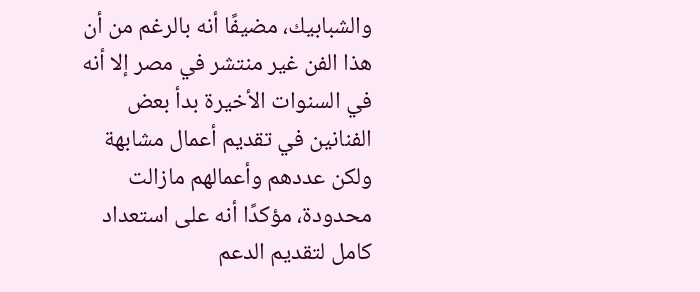والشبابيك، مضيفًا أنه بالرغم من أن هذا الفن غير منتشر في مصر إلا أنه في السنوات الأخيرة بدأ بعض الفنانين في تقديم أعمال مشابهة ولكن عددهم وأعمالهم مازالت محدودة، مؤكدًا أنه على استعداد كامل لتقديم الدعم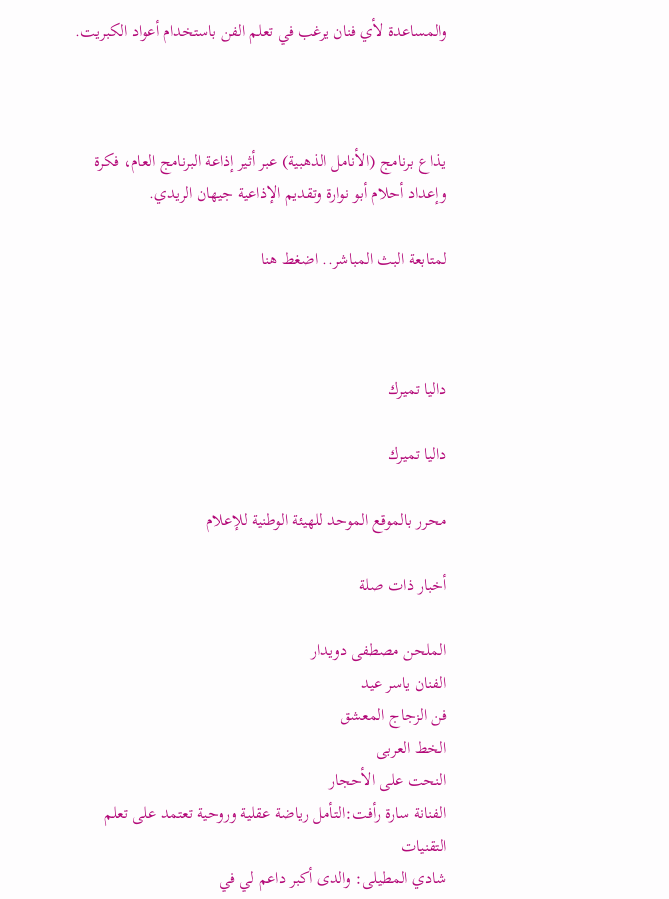والمساعدة لأي فنان يرغب في تعلم الفن باستخدام أعواد الكبريت.



يذاع برنامج (الأنامل الذهبية) عبر أثير إذاعة البرنامج العام، فكرة وإعداد أحلام أبو نوارة وتقديم الإذاعية جيهان الريدي.

لمتابعة البث المباشر.. اضغط هنا



داليا تميرك

داليا تميرك

محرر بالموقع الموحد للهيئة الوطنية للإعلام

أخبار ذات صلة

الملحن مصطفى دويدار
الفنان ياسر عيد
فن الزجاج المعشق
الخط العربى
النحت على الأحجار
الفنانة سارة رأفت:التأمل رياضة عقلية وروحية تعتمد على تعلم التقنيات
شادي المطيلى: والدى أكبر داعم لي في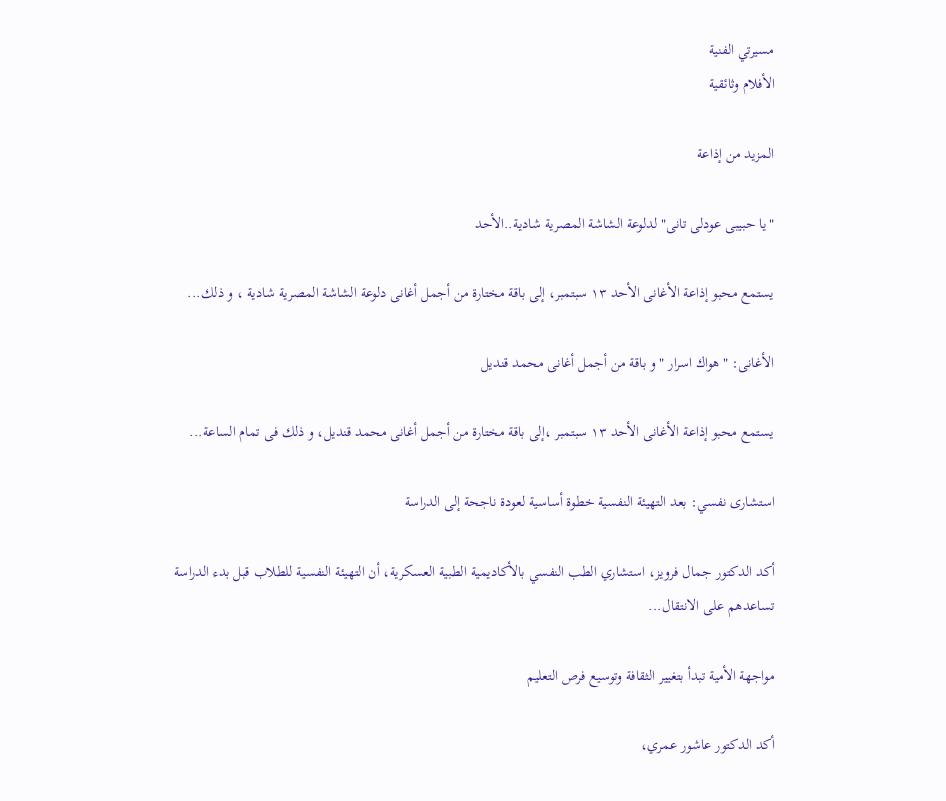مسيرتي الفنية
الأفلام وثائقية

المزيد من إذاعة

"يا حبيبى عودلى تانى" لدلوعة الشاشة المصرية شادية..الأحد

يستمع محبو إذاعة الأغانى الأحد ١٣ سبتمبر، إلى باقة مختارة من أجمل أغانى دلوعة الشاشة المصرية شادية ، و ذلك...

الأغانى: "هواك اسرار " و باقة من أجمل أغانى محمد قنديل

يستمع محبو إذاعة الأغانى الأحد ١٣ سبتمبر ،إلى باقة مختارة من أجمل أغانى محمد قنديل، و ذلك فى تمام الساعة...

استشارى نفسي: بعد التهيئة النفسية خطوة أساسية لعودة ناجحة إلى الدراسة

أكد الدكتور جمال فرويز، استشاري الطب النفسي بالأكاديمية الطبية العسكرية، أن التهيئة النفسية للطلاب قبل بدء الدراسة تساعدهم على الانتقال...

مواجهة الأمية تبدأ بتغيير الثقافة وتوسيع فرص التعليم

أكد الدكتور عاشور عمري،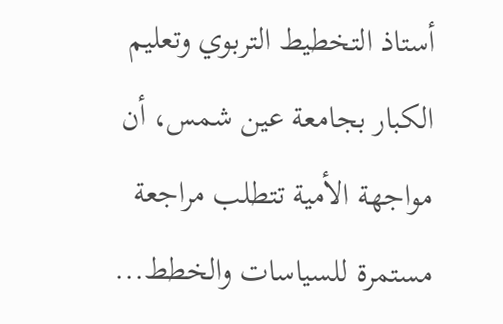أستاذ التخطيط التربوي وتعليم الكبار بجامعة عين شمس، أن مواجهة الأمية تتطلب مراجعة مستمرة للسياسات والخطط...